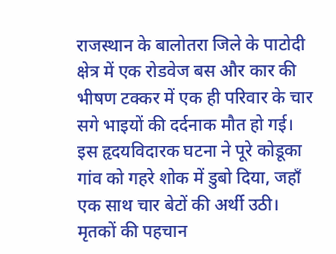राजस्थान के बालोतरा जिले के पाटोदी क्षेत्र में एक रोडवेज बस और कार की भीषण टक्कर में एक ही परिवार के चार सगे भाइयों की दर्दनाक मौत हो गई। इस हृदयविदारक घटना ने पूरे कोडूका गांव को गहरे शोक में डुबो दिया, जहाँ एक साथ चार बेटों की अर्थी उठी। मृतकों की पहचान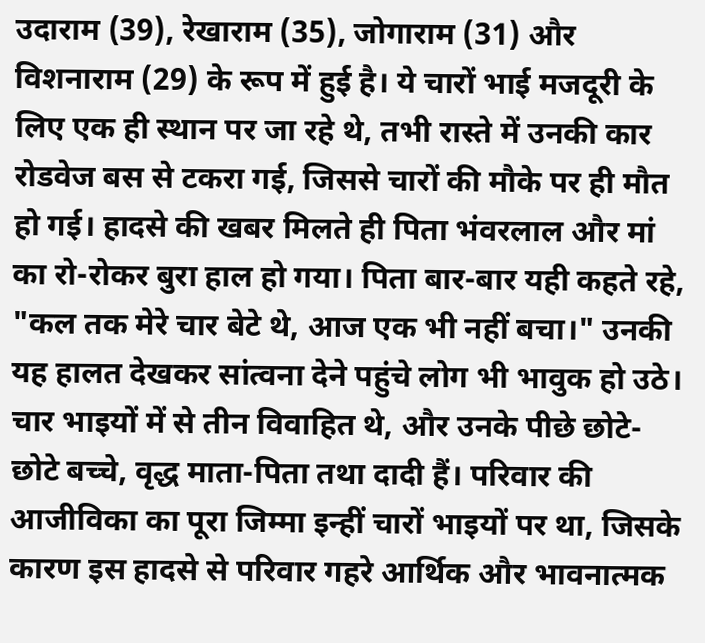उदाराम (39), रेखाराम (35), जोगाराम (31) और विशनाराम (29) के रूप में हुई है। ये चारों भाई मजदूरी के लिए एक ही स्थान पर जा रहे थे, तभी रास्ते में उनकी कार रोडवेज बस से टकरा गई, जिससे चारों की मौके पर ही मौत हो गई। हादसे की खबर मिलते ही पिता भंवरलाल और मां का रो-रोकर बुरा हाल हो गया। पिता बार-बार यही कहते रहे, "कल तक मेरे चार बेटे थे, आज एक भी नहीं बचा।" उनकी यह हालत देखकर सांत्वना देने पहुंचे लोग भी भावुक हो उठे। चार भाइयों में से तीन विवाहित थे, और उनके पीछे छोटे-छोटे बच्चे, वृद्ध माता-पिता तथा दादी हैं। परिवार की आजीविका का पूरा जिम्मा इन्हीं चारों भाइयों पर था, जिसके कारण इस हादसे से परिवार गहरे आर्थिक और भावनात्मक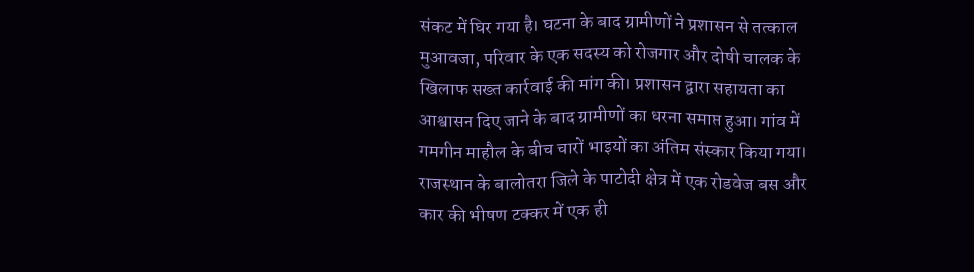संकट में घिर गया है। घटना के बाद ग्रामीणों ने प्रशासन से तत्काल मुआवजा, परिवार के एक सदस्य को रोजगार और दोषी चालक के खिलाफ सख्त कार्रवाई की मांग की। प्रशासन द्वारा सहायता का आश्वासन दिए जाने के बाद ग्रामीणों का धरना समाप्त हुआ। गांव में गमगीन माहौल के बीच चारों भाइयों का अंतिम संस्कार किया गया।
राजस्थान के बालोतरा जिले के पाटोदी क्षेत्र में एक रोडवेज बस और कार की भीषण टक्कर में एक ही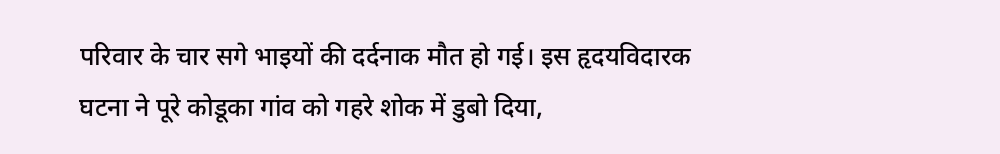परिवार के चार सगे भाइयों की दर्दनाक मौत हो गई। इस हृदयविदारक घटना ने पूरे कोडूका गांव को गहरे शोक में डुबो दिया,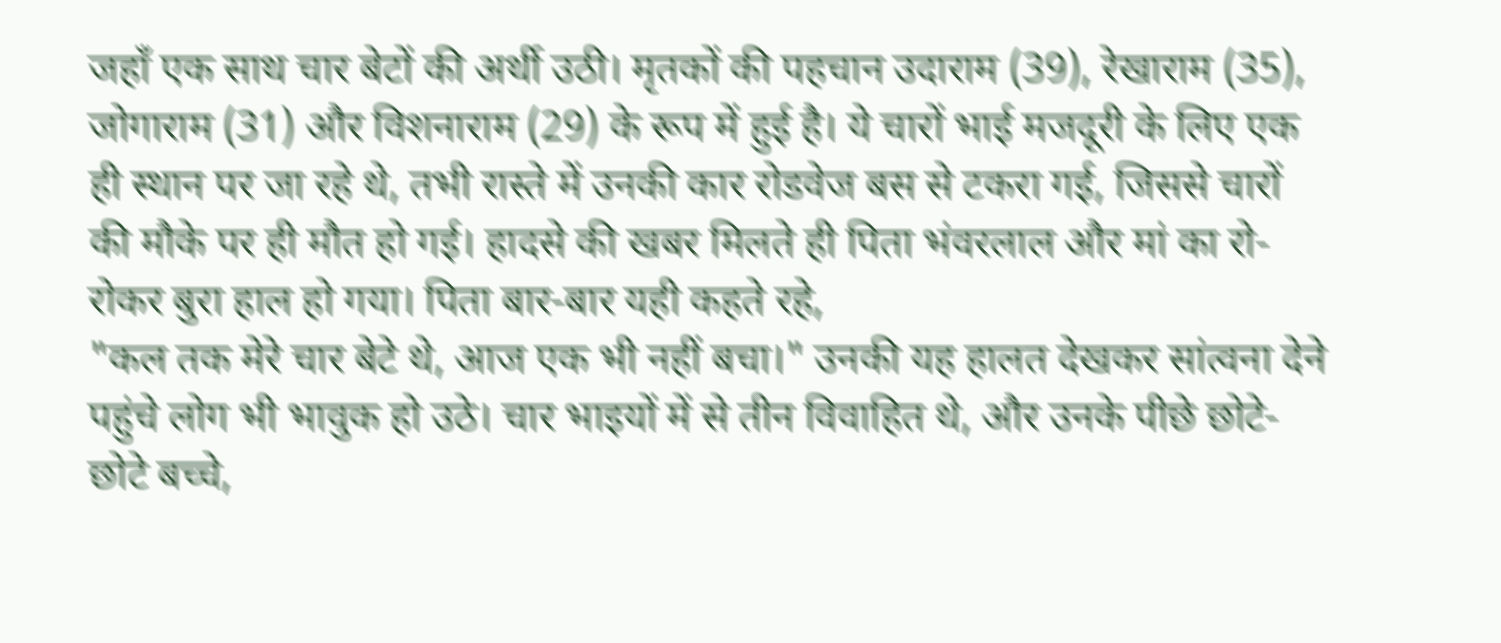जहाँ एक साथ चार बेटों की अर्थी उठी। मृतकों की पहचान उदाराम (39), रेखाराम (35), जोगाराम (31) और विशनाराम (29) के रूप में हुई है। ये चारों भाई मजदूरी के लिए एक ही स्थान पर जा रहे थे, तभी रास्ते में उनकी कार रोडवेज बस से टकरा गई, जिससे चारों की मौके पर ही मौत हो गई। हादसे की खबर मिलते ही पिता भंवरलाल और मां का रो-रोकर बुरा हाल हो गया। पिता बार-बार यही कहते रहे,
"कल तक मेरे चार बेटे थे, आज एक भी नहीं बचा।" उनकी यह हालत देखकर सांत्वना देने पहुंचे लोग भी भावुक हो उठे। चार भाइयों में से तीन विवाहित थे, और उनके पीछे छोटे-छोटे बच्चे,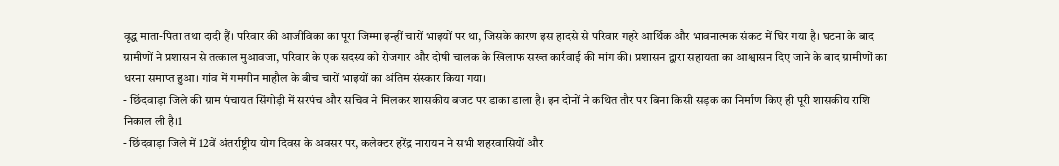वृद्ध माता-पिता तथा दादी हैं। परिवार की आजीविका का पूरा जिम्मा इन्हीं चारों भाइयों पर था, जिसके कारण इस हादसे से परिवार गहरे आर्थिक और भावनात्मक संकट में घिर गया है। घटना के बाद ग्रामीणों ने प्रशासन से तत्काल मुआवजा, परिवार के एक सदस्य को रोजगार और दोषी चालक के खिलाफ सख्त कार्रवाई की मांग की। प्रशासन द्वारा सहायता का आश्वासन दिए जाने के बाद ग्रामीणों का धरना समाप्त हुआ। गांव में गमगीन माहौल के बीच चारों भाइयों का अंतिम संस्कार किया गया।
- छिंदवाड़ा जिले की ग्राम पंचायत सिंगोड़ी में सरपंच और सचिव ने मिलकर शासकीय बजट पर डाका डाला है। इन दोनों ने कथित तौर पर बिना किसी सड़क का निर्माण किए ही पूरी शासकीय राशि निकाल ली है।1
- छिंदवाड़ा जिले में 12वें अंतर्राष्ट्रीय योग दिवस के अवसर पर, कलेक्टर हरेंद्र नारायन ने सभी शहरवासियों और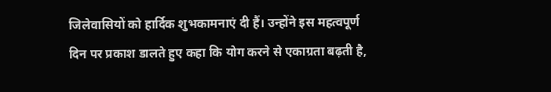जिलेवासियों को हार्दिक शुभकामनाएं दी हैं। उन्होंने इस महत्वपूर्ण दिन पर प्रकाश डालते हुए कहा कि योग करने से एकाग्रता बढ़ती है,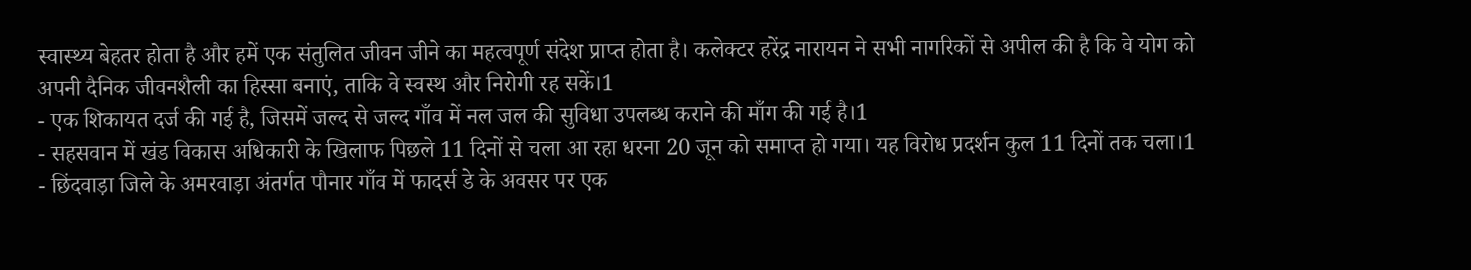स्वास्थ्य बेहतर होता है और हमें एक संतुलित जीवन जीने का महत्वपूर्ण संदेश प्राप्त होता है। कलेक्टर हरेंद्र नारायन ने सभी नागरिकों से अपील की है कि वे योग को अपनी दैनिक जीवनशैली का हिस्सा बनाएं, ताकि वे स्वस्थ और निरोगी रह सकें।1
- एक शिकायत दर्ज की गई है, जिसमें जल्द से जल्द गाँव में नल जल की सुविधा उपलब्ध कराने की माँग की गई है।1
- सहसवान में खंड विकास अधिकारी के खिलाफ पिछले 11 दिनों से चला आ रहा धरना 20 जून को समाप्त हो गया। यह विरोध प्रदर्शन कुल 11 दिनों तक चला।1
- छिंदवाड़ा जिले के अमरवाड़ा अंतर्गत पौनार गाँव में फादर्स डे के अवसर पर एक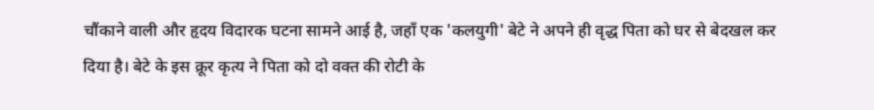चौंकाने वाली और हृदय विदारक घटना सामने आई है, जहाँ एक 'कलयुगी' बेटे ने अपने ही वृद्ध पिता को घर से बेदखल कर दिया है। बेटे के इस क्रूर कृत्य ने पिता को दो वक्त की रोटी के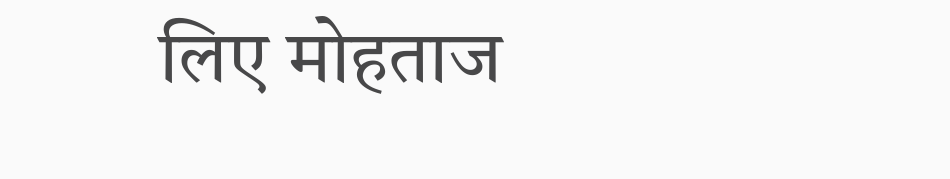लिए मोहताज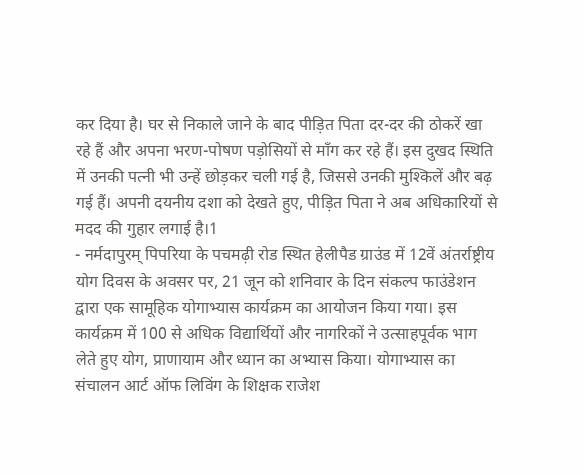कर दिया है। घर से निकाले जाने के बाद पीड़ित पिता दर-दर की ठोकरें खा रहे हैं और अपना भरण-पोषण पड़ोसियों से माँग कर रहे हैं। इस दुखद स्थिति में उनकी पत्नी भी उन्हें छोड़कर चली गई है, जिससे उनकी मुश्किलें और बढ़ गई हैं। अपनी दयनीय दशा को देखते हुए, पीड़ित पिता ने अब अधिकारियों से मदद की गुहार लगाई है।1
- नर्मदापुरम् पिपरिया के पचमढ़ी रोड स्थित हेलीपैड ग्राउंड में 12वें अंतर्राष्ट्रीय योग दिवस के अवसर पर, 21 जून को शनिवार के दिन संकल्प फाउंडेशन द्वारा एक सामूहिक योगाभ्यास कार्यक्रम का आयोजन किया गया। इस कार्यक्रम में 100 से अधिक विद्यार्थियों और नागरिकों ने उत्साहपूर्वक भाग लेते हुए योग, प्राणायाम और ध्यान का अभ्यास किया। योगाभ्यास का संचालन आर्ट ऑफ लिविंग के शिक्षक राजेश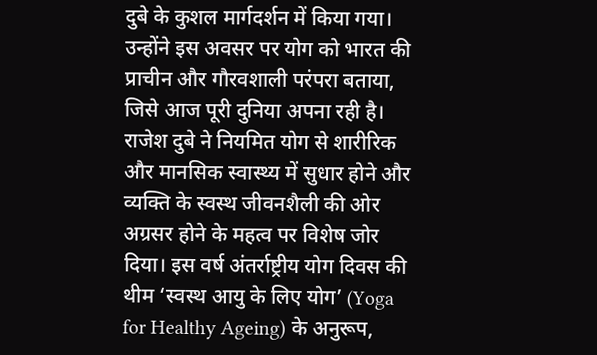दुबे के कुशल मार्गदर्शन में किया गया। उन्होंने इस अवसर पर योग को भारत की प्राचीन और गौरवशाली परंपरा बताया, जिसे आज पूरी दुनिया अपना रही है। राजेश दुबे ने नियमित योग से शारीरिक और मानसिक स्वास्थ्य में सुधार होने और व्यक्ति के स्वस्थ जीवनशैली की ओर अग्रसर होने के महत्व पर विशेष जोर दिया। इस वर्ष अंतर्राष्ट्रीय योग दिवस की थीम ‘स्वस्थ आयु के लिए योग’ (Yoga for Healthy Ageing) के अनुरूप,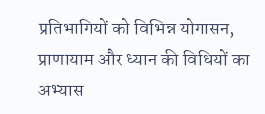प्रतिभागियों को विभिन्न योगासन, प्राणायाम और ध्यान की विधियों का अभ्यास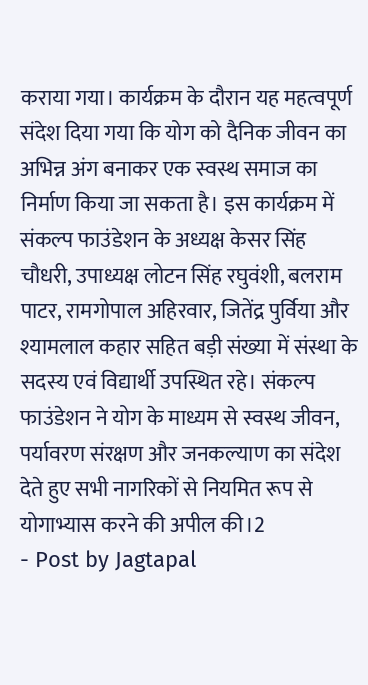कराया गया। कार्यक्रम के दौरान यह महत्वपूर्ण संदेश दिया गया कि योग को दैनिक जीवन का अभिन्न अंग बनाकर एक स्वस्थ समाज का निर्माण किया जा सकता है। इस कार्यक्रम में संकल्प फाउंडेशन के अध्यक्ष केसर सिंह चौधरी, उपाध्यक्ष लोटन सिंह रघुवंशी, बलराम पाटर, रामगोपाल अहिरवार, जितेंद्र पुर्विया और श्यामलाल कहार सहित बड़ी संख्या में संस्था के सदस्य एवं विद्यार्थी उपस्थित रहे। संकल्प फाउंडेशन ने योग के माध्यम से स्वस्थ जीवन, पर्यावरण संरक्षण और जनकल्याण का संदेश देते हुए सभी नागरिकों से नियमित रूप से योगाभ्यास करने की अपील की।2
- Post by Jagtapal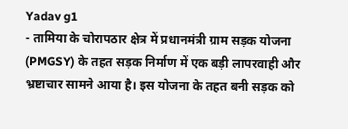Yadav g1
- तामिया के चोरापठार क्षेत्र में प्रधानमंत्री ग्राम सड़क योजना (PMGSY) के तहत सड़क निर्माण में एक बड़ी लापरवाही और भ्रष्टाचार सामने आया है। इस योजना के तहत बनी सड़क को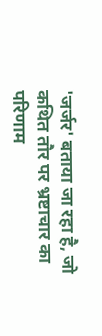'जर्जर' बताया जा रहा है, जो कथित तौर पर भ्रष्टाचार का परिणाम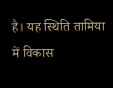है। यह स्थिति तामिया में विकास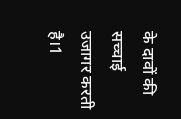के दावों की सच्चाई उजागर करती है।1